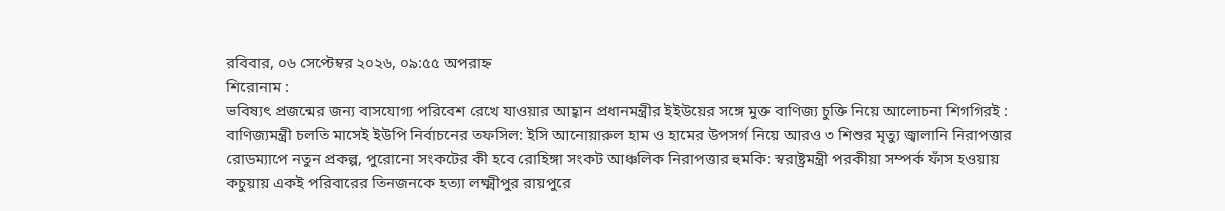রবিবার, ০৬ সেপ্টেম্বর ২০২৬, ০৯:৫৫ অপরাহ্ন
শিরোনাম :
ভবিষ্যৎ প্রজন্মের জন্য বাসযোগ্য পরিবেশ রেখে যাওয়ার আহ্বান প্রধানমন্ত্রীর ইইউয়ের সঙ্গে মুক্ত বাণিজ্য চুক্তি নিয়ে আলোচনা শিগগিরই : বাণিজ্যমন্ত্রী চলতি মাসেই ইউপি নির্বাচনের তফসিল: ইসি আনোয়ারুল হাম ও হামের উপসর্গ নিয়ে আরও ৩ শিশুর মৃত্যু জ্বালানি নিরাপত্তার রোডম্যাপে নতুন প্রকল্প, পুরোনো সংকটের কী হবে রোহিঙ্গা সংকট আঞ্চলিক নিরাপত্তার হুমকি: স্বরাষ্ট্রমন্ত্রী পরকীয়া সম্পর্ক ফাঁস হওয়ায় কচুয়ায় একই পরিবারের তিনজনকে হত্যা লক্ষ্মীপুর রায়পুরে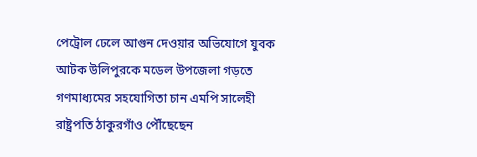পেট্রোল ঢেলে আগুন দেওয়ার অভিযোগে যুবক আটক উলিপুরকে মডেল উপজেলা গড়তে গণমাধ্যমের সহযোগিতা চান এমপি সালেহী রাষ্ট্রপতি ঠাকুরগাঁও পৌঁছেছেন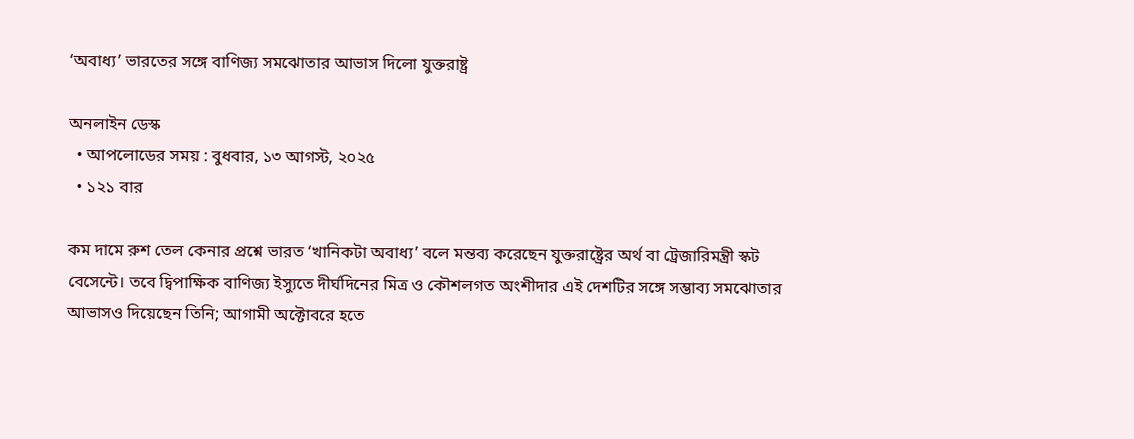‘অবাধ্য’ ভারতের সঙ্গে বাণিজ্য সমঝোতার আভাস দিলো যুক্তরাষ্ট্র

অনলাইন ডেস্ক
  • আপলোডের সময় : বুধবার, ১৩ আগস্ট, ২০২৫
  • ১২১ বার

কম দামে রুশ তেল কেনার প্রশ্নে ভারত ‘খানিকটা অবাধ্য’ বলে মন্তব্য করেছেন যুক্তরাষ্ট্রের অর্থ বা ট্রেজারিমন্ত্রী স্কট বেসেন্টে। তবে দ্বিপাক্ষিক বাণিজ্য ইস্যুতে দীর্ঘদিনের মিত্র ও কৌশলগত অংশীদার এই দেশটির সঙ্গে সম্ভাব্য সমঝোতার আভাসও দিয়েছেন তিনি; আগামী অক্টোবরে হতে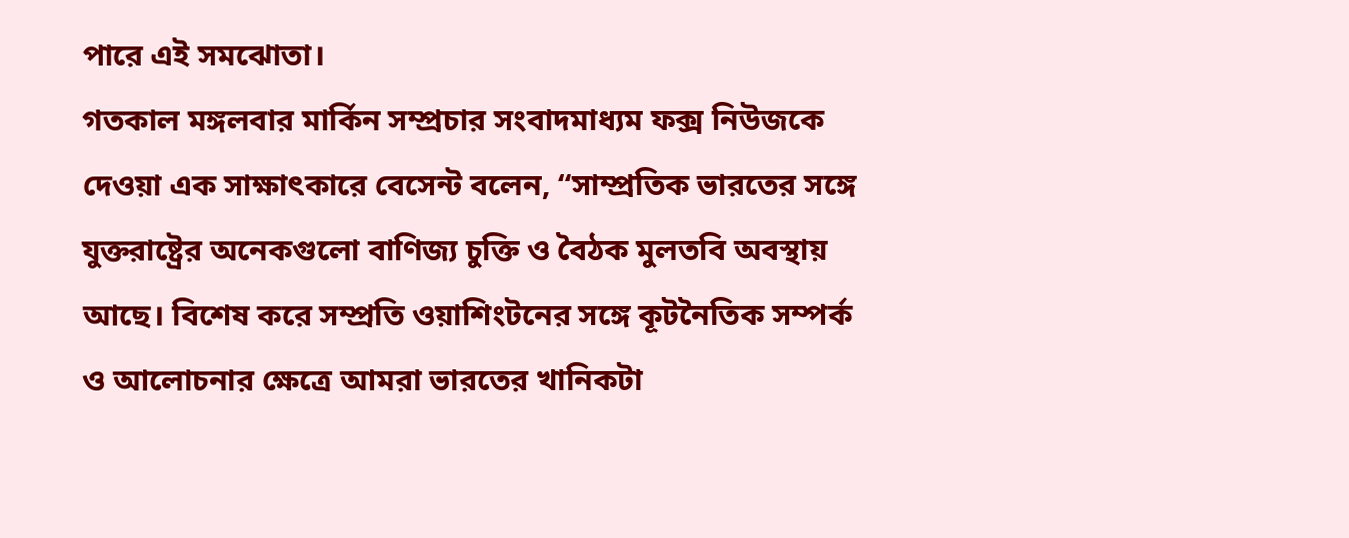পারে এই সমঝোতা।
গতকাল মঙ্গলবার মার্কিন সম্প্রচার সংবাদমাধ্যম ফক্স নিউজকে দেওয়া এক সাক্ষাৎকারে বেসেন্ট বলেন, “সাম্প্রতিক ভারতের সঙ্গে যুক্তরাষ্ট্রের অনেকগুলো বাণিজ্য চুক্তি ও বৈঠক মুলতবি অবস্থায় আছে। বিশেষ করে সম্প্রতি ওয়াশিংটনের সঙ্গে কূটনৈতিক সম্পর্ক ও আলোচনার ক্ষেত্রে আমরা ভারতের খানিকটা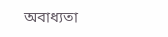অবাধ্যতা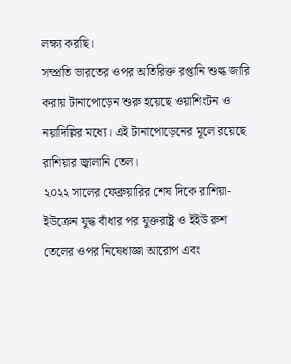লক্ষ্য করছি।
সম্প্রতি ভারতের ওপর অতিরিক্ত রপ্তানি শুল্ক জারি করায় টানাপোড়েন শুরু হয়েছে ওয়াশিংটন ও নয়াদিল্লির মধ্যে। এই টানাপোড়েনের মূলে রয়েছে রাশিয়ার জ্বালানি তেল।
২০২২ সালের ফেব্রুয়ারির শেষ দিকে রাশিয়া-ইউক্রেন যুদ্ধ বাঁধার পর যুক্তরাষ্ট্র ও ইইউ রুশ তেলের ওপর নিষেধাজ্ঞা আরোপ এবং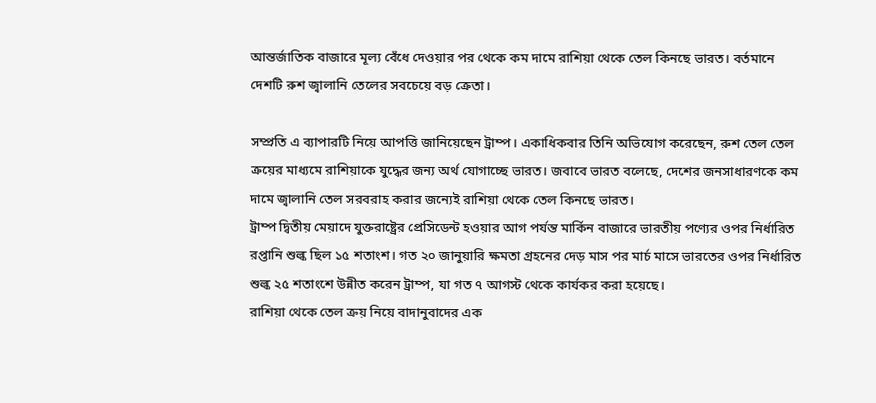আন্তর্জাতিক বাজারে মূল্য বেঁধে দেওয়ার পর থেকে কম দামে রাশিয়া থেকে তেল কিনছে ভারত। বর্তমানে দেশটি রুশ জ্বালানি তেলের সবচেয়ে বড় ক্রেতা।

সম্প্রতি এ ব্যাপারটি নিয়ে আপত্তি জানিয়েছেন ট্রাম্প। একাধিকবার তিনি অভিযোগ করেছেন, রুশ তেল তেল ক্রয়ের মাধ্যমে রাশিয়াকে যুদ্ধের জন্য অর্থ যোগাচ্ছে ভারত। জবাবে ভারত বলেছে, দেশের জনসাধারণকে কম দামে জ্বালানি তেল সরবরাহ করার জন্যেই রাশিয়া থেকে তেল কিনছে ভারত।
ট্রাম্প দ্বিতীয় মেয়াদে যুক্তরাষ্ট্রের প্রেসিডেন্ট হওয়ার আগ পর্যন্ত মার্কিন বাজারে ভারতীয় পণ্যের ওপর নির্ধারিত রপ্তানি শুল্ক ছিল ১৫ শতাংশ। গত ২০ জানুয়ারি ক্ষমতা গ্রহনের দেড় মাস পর মার্চ মাসে ভারতের ওপর নির্ধারিত শুল্ক ২৫ শতাংশে উন্নীত করেন ট্রাম্প, যা গত ৭ আগস্ট থেকে কার্যকর করা হয়েছে।
রাশিয়া থেকে তেল ক্রয় নিয়ে বাদানুবাদের এক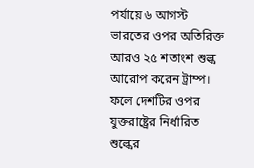পর্যায়ে ৬ আগস্ট ভারতের ওপর অতিরিক্ত আরও ২৫ শতাংশ শুল্ক আরোপ করেন ট্রাম্প। ফলে দেশটির ওপর যুক্তরাষ্ট্রের নির্ধারিত শুল্কের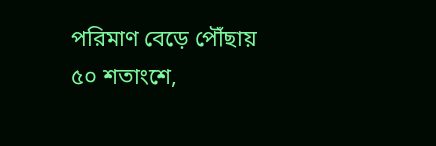পরিমাণ বেড়ে পৌঁছায় ৫০ শতাংশে,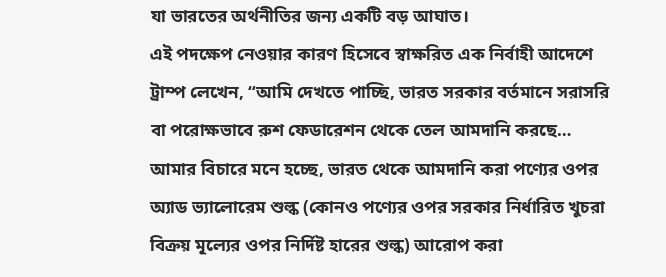যা ভারতের অর্থনীতির জন্য একটি বড় আঘাত।
এই পদক্ষেপ নেওয়ার কারণ হিসেবে স্বাক্ষরিত এক নির্বাহী আদেশে ট্রাম্প লেখেন, “আমি দেখতে পাচ্ছি, ভারত সরকার বর্তমানে সরাসরি বা পরোক্ষভাবে রুশ ফেডারেশন থেকে তেল আমদানি করছে… আমার বিচারে মনে হচ্ছে, ভারত থেকে আমদানি করা পণ্যের ওপর অ্যাড ভ্যালোরেম শুল্ক (কোনও পণ্যের ওপর সরকার নির্ধারিত খুচরা বিক্রয় মূল্যের ওপর নির্দিষ্ট হারের শুল্ক) আরোপ করা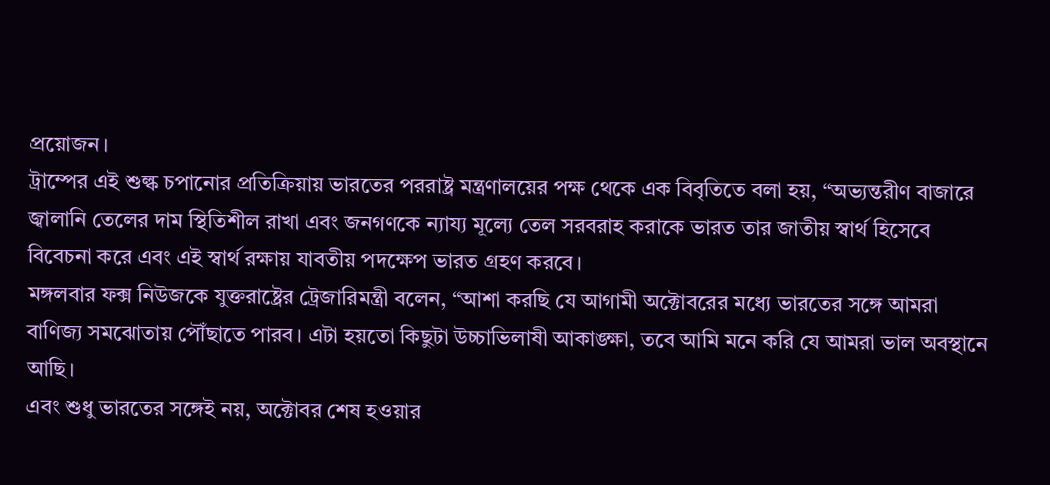প্রয়োজন।
ট্রাম্পের এই শুল্ক চপানোর প্রতিক্রিয়ায় ভারতের পররাষ্ট্র মন্ত্রণালয়ের পক্ষ থেকে এক বিবৃতিতে বলা হয়, “অভ্যন্তরীণ বাজারে জ্বালানি তেলের দাম স্থিতিশীল রাখা এবং জনগণকে ন্যায্য মূল্যে তেল সরবরাহ করাকে ভারত তার জাতীয় স্বার্থ হিসেবে বিবেচনা করে এবং এই স্বার্থ রক্ষায় যাবতীয় পদক্ষেপ ভারত গ্রহণ করবে।
মঙ্গলবার ফক্স নিউজকে যুক্তরাষ্ট্রের ট্রেজারিমন্ত্রী বলেন, “আশা করছি যে আগামী অক্টোবরের মধ্যে ভারতের সঙ্গে আমরা বাণিজ্য সমঝোতায় পৌঁছাতে পারব। এটা হয়তো কিছুটা উচ্চাভিলাষী আকাঙ্ক্ষা, তবে আমি মনে করি যে আমরা ভাল অবস্থানে আছি।
এবং শুধু ভারতের সঙ্গেই নয়, অক্টোবর শেষ হওয়ার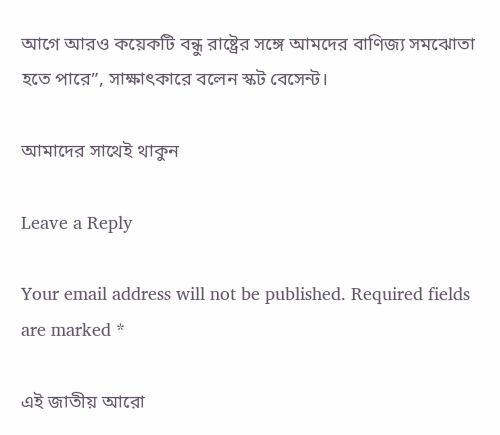আগে আরও কয়েকটি বন্ধু রাষ্ট্রের সঙ্গে আমদের বাণিজ্য সমঝোতা হতে পারে”, সাক্ষাৎকারে বলেন স্কট বেসেন্ট।

আমাদের সাথেই থাকুন

Leave a Reply

Your email address will not be published. Required fields are marked *

এই জাতীয় আরো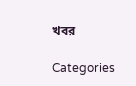খবর

Categories